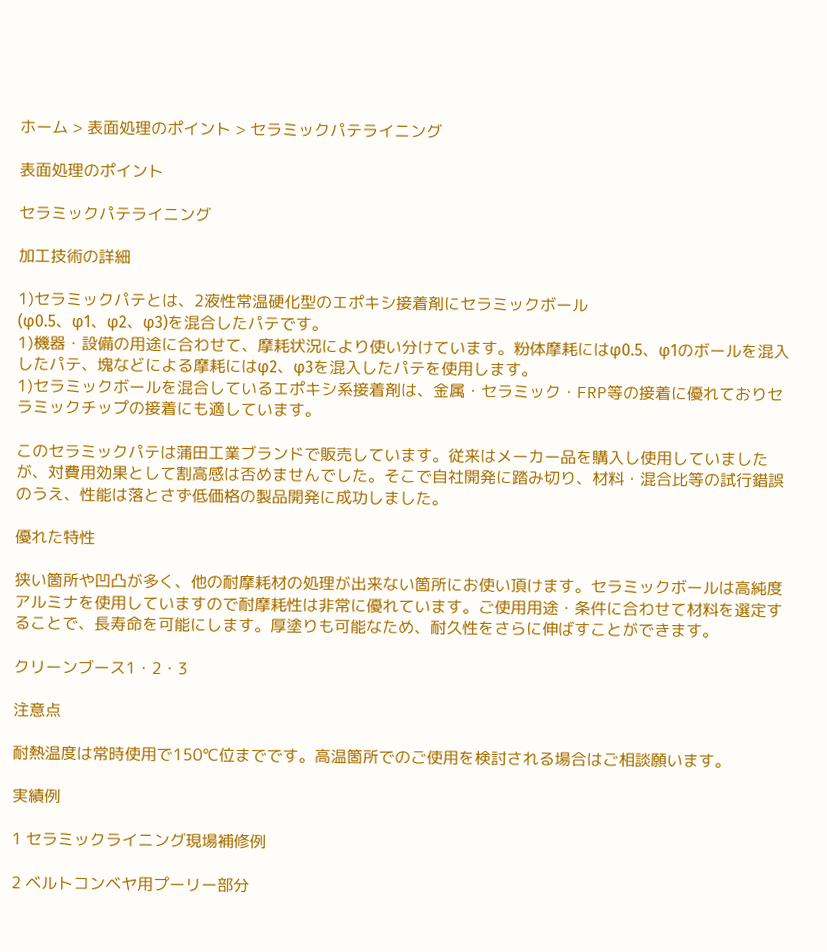ホーム > 表面処理のポイント > セラミックパテライニング

表面処理のポイント

セラミックパテライニング

加工技術の詳細

1)セラミックパテとは、2液性常温硬化型のエポキシ接着剤にセラミックボール
(φ0.5、φ1、φ2、φ3)を混合したパテです。
1)機器・設備の用途に合わせて、摩耗状況により使い分けています。粉体摩耗にはφ0.5、φ1のボールを混入したパテ、塊などによる摩耗にはφ2、φ3を混入したパテを使用します。
1)セラミックボールを混合しているエポキシ系接着剤は、金属・セラミック・FRP等の接着に優れておりセラミックチップの接着にも適しています。

このセラミックパテは蒲田工業ブランドで販売しています。従来はメーカー品を購入し使用していましたが、対費用効果として割高感は否めませんでした。そこで自社開発に踏み切り、材料・混合比等の試行錯誤のうえ、性能は落とさず低価格の製品開発に成功しました。

優れた特性

狭い箇所や凹凸が多く、他の耐摩耗材の処理が出来ない箇所にお使い頂けます。セラミックボールは高純度アルミナを使用していますので耐摩耗性は非常に優れています。ご使用用途・条件に合わせて材料を選定することで、長寿命を可能にします。厚塗りも可能なため、耐久性をさらに伸ばすことができます。

クリーンブース1・2・3

注意点

耐熱温度は常時使用で150℃位までです。高温箇所でのご使用を検討される場合はご相談願います。

実績例

1 セラミックライニング現場補修例

2 ベルトコンベヤ用プーリー部分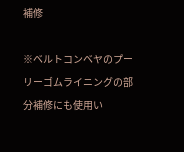補修

※ベルトコンベヤのプーリーゴムライニングの部分補修にも使用い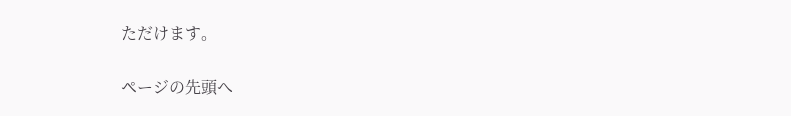ただけます。

ページの先頭へ